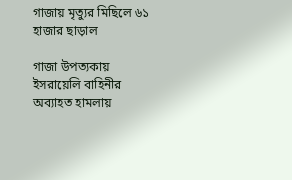গাজায় মৃত্যুর মিছিলে ৬১ হাজার ছাড়াল

গাজা উপত্যকায় ইসরায়েলি বাহিনীর অব্যাহত হামলায়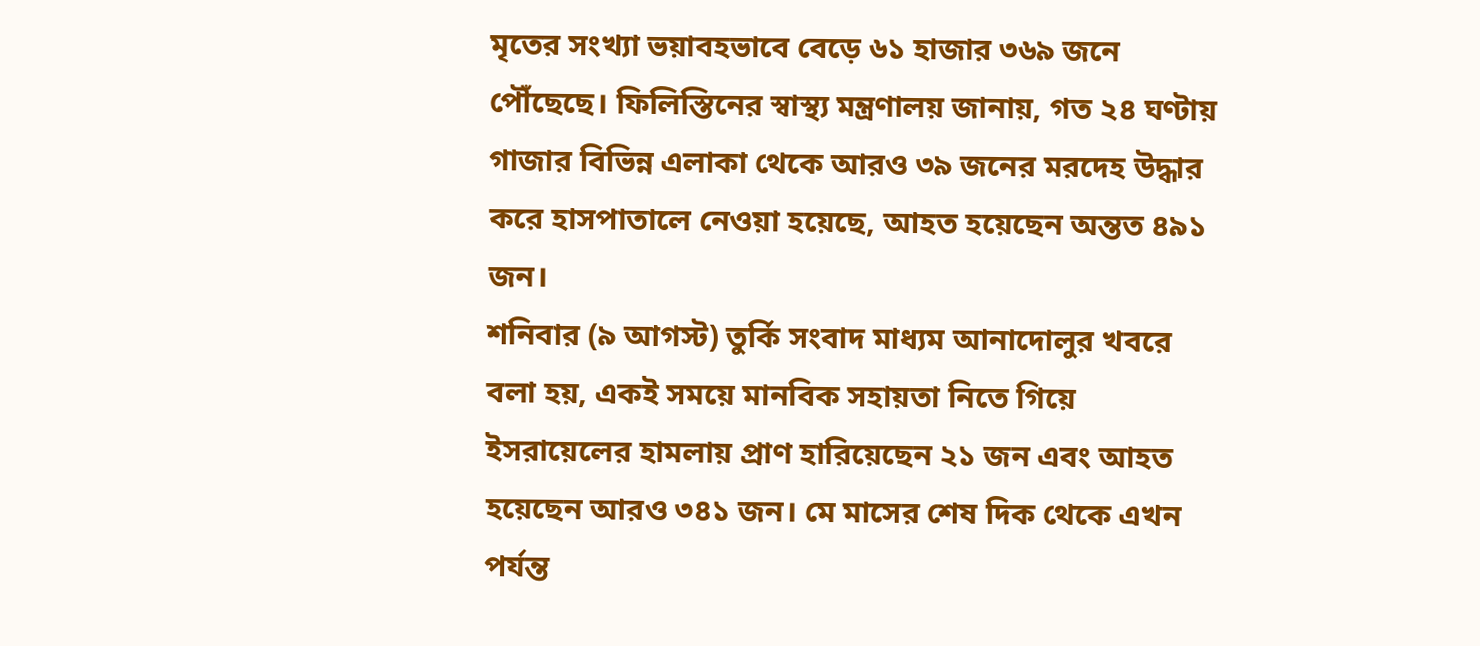মৃতের সংখ্যা ভয়াবহভাবে বেড়ে ৬১ হাজার ৩৬৯ জনে পৌঁছেছে। ফিলিস্তিনের স্বাস্থ্য মন্ত্রণালয় জানায়, গত ২৪ ঘণ্টায় গাজার বিভিন্ন এলাকা থেকে আরও ৩৯ জনের মরদেহ উদ্ধার করে হাসপাতালে নেওয়া হয়েছে, আহত হয়েছেন অন্তত ৪৯১ জন।
শনিবার (৯ আগস্ট) তুর্কি সংবাদ মাধ্যম আনাদোলুর খবরে বলা হয়, একই সময়ে মানবিক সহায়তা নিতে গিয়ে ইসরায়েলের হামলায় প্রাণ হারিয়েছেন ২১ জন এবং আহত হয়েছেন আরও ৩৪১ জন। মে মাসের শেষ দিক থেকে এখন পর্যন্ত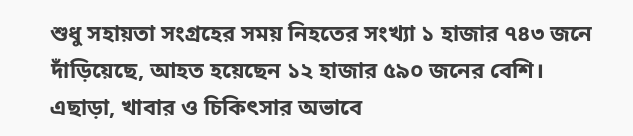শুধু সহায়তা সংগ্রহের সময় নিহতের সংখ্যা ১ হাজার ৭৪৩ জনে দাঁড়িয়েছে, আহত হয়েছেন ১২ হাজার ৫৯০ জনের বেশি।
এছাড়া, খাবার ও চিকিৎসার অভাবে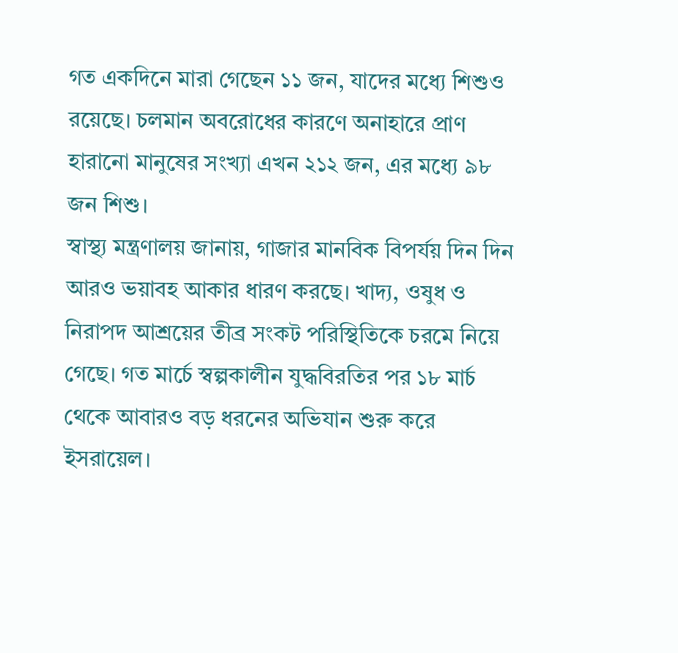গত একদিনে মারা গেছেন ১১ জন, যাদের মধ্যে শিশুও রয়েছে। চলমান অবরোধের কারণে অনাহারে প্রাণ হারানো মানুষের সংখ্যা এখন ২১২ জন, এর মধ্যে ৯৮ জন শিশু।
স্বাস্থ্য মন্ত্রণালয় জানায়, গাজার মানবিক বিপর্যয় দিন দিন আরও ভয়াবহ আকার ধারণ করছে। খাদ্য, ওষুধ ও নিরাপদ আশ্রয়ের তীব্র সংকট পরিস্থিতিকে চরমে নিয়ে গেছে। গত মার্চে স্বল্পকালীন যুদ্ধবিরতির পর ১৮ মার্চ থেকে আবারও বড় ধরনের অভিযান শুরু করে ইসরায়েল।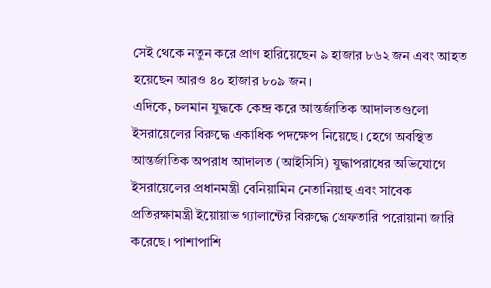সেই থেকে নতুন করে প্রাণ হারিয়েছেন ৯ হাজার ৮৬২ জন এবং আহত হয়েছেন আরও ৪০ হাজার ৮০৯ জন।
এদিকে, চলমান যুদ্ধকে কেন্দ্র করে আন্তর্জাতিক আদালতগুলো ইসরায়েলের বিরুদ্ধে একাধিক পদক্ষেপ নিয়েছে। হেগে অবস্থিত আন্তর্জাতিক অপরাধ আদালত (আইসিসি) যুদ্ধাপরাধের অভিযোগে ইসরায়েলের প্রধানমন্ত্রী বেনিয়ামিন নেতানিয়াহু এবং সাবেক প্রতিরক্ষামন্ত্রী ইয়োয়াভ গ্যালান্টের বিরুদ্ধে গ্রেফতারি পরোয়ানা জারি করেছে। পাশাপাশি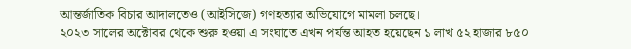আন্তর্জাতিক বিচার আদালতেও (আইসিজে) গণহত্যার অভিযোগে মামলা চলছে।
২০২৩ সালের অক্টোবর থেকে শুরু হওয়া এ সংঘাতে এখন পর্যন্ত আহত হয়েছেন ১ লাখ ৫২ হাজার ৮৫০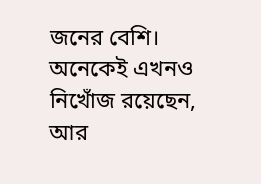জনের বেশি। অনেকেই এখনও নিখোঁজ রয়েছেন, আর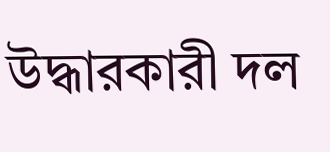উদ্ধারকারী দল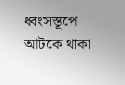ধ্বংসস্তূপে আটকে থাকা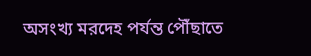অসংখ্য মরদেহ পর্যন্ত পৌঁছাতে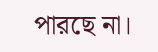পারছে না।